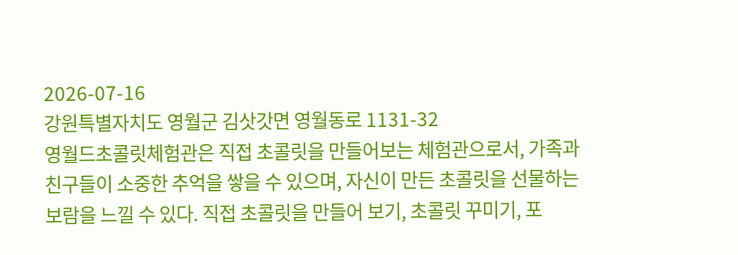2026-07-16
강원특별자치도 영월군 김삿갓면 영월동로 1131-32
영월드초콜릿체험관은 직접 초콜릿을 만들어보는 체험관으로서, 가족과 친구들이 소중한 추억을 쌓을 수 있으며, 자신이 만든 초콜릿을 선물하는 보람을 느낄 수 있다. 직접 초콜릿을 만들어 보기, 초콜릿 꾸미기, 포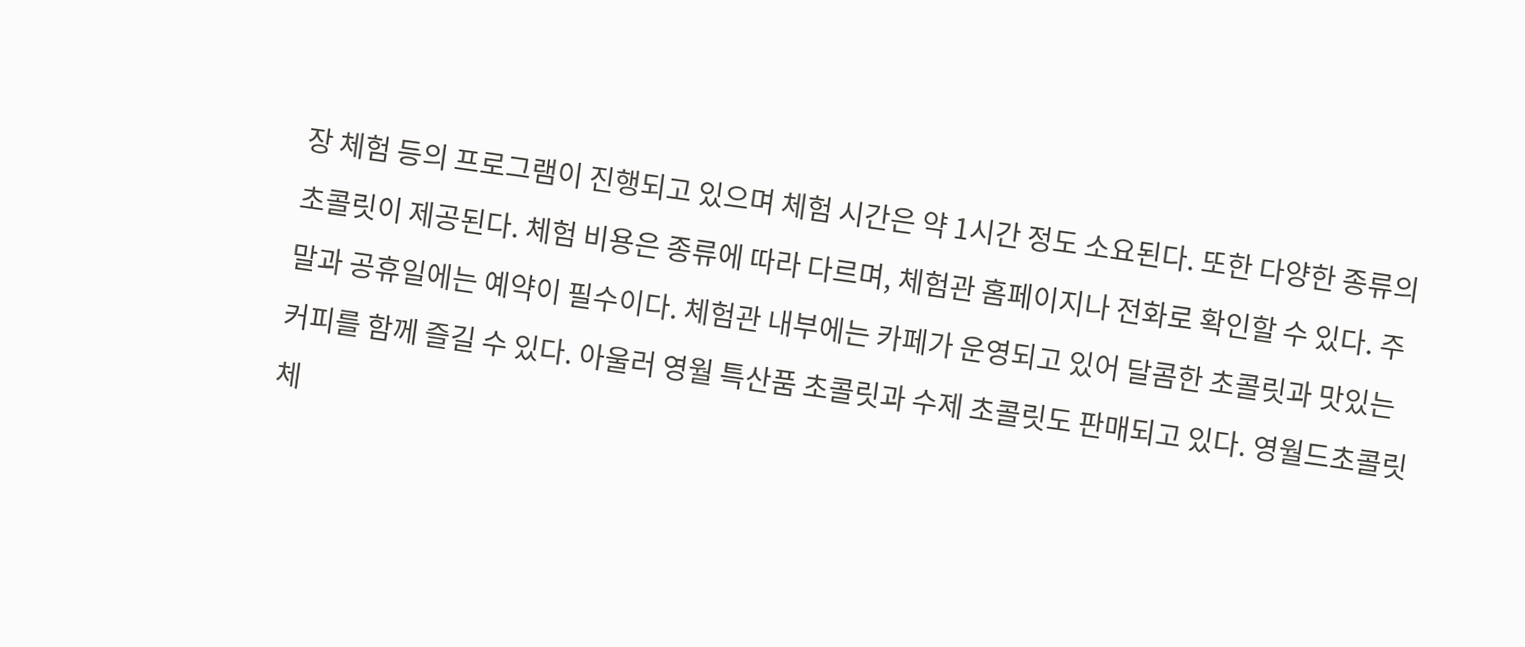장 체험 등의 프로그램이 진행되고 있으며 체험 시간은 약 1시간 정도 소요된다. 또한 다양한 종류의 초콜릿이 제공된다. 체험 비용은 종류에 따라 다르며, 체험관 홈페이지나 전화로 확인할 수 있다. 주말과 공휴일에는 예약이 필수이다. 체험관 내부에는 카페가 운영되고 있어 달콤한 초콜릿과 맛있는 커피를 함께 즐길 수 있다. 아울러 영월 특산품 초콜릿과 수제 초콜릿도 판매되고 있다. 영월드초콜릿체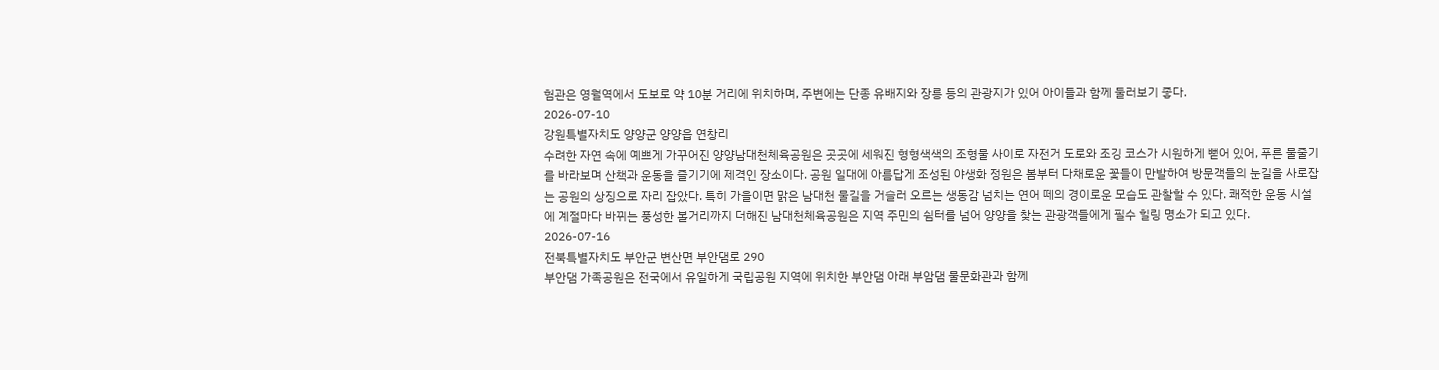험관은 영월역에서 도보로 약 10분 거리에 위치하며, 주변에는 단종 유배지와 장릉 등의 관광지가 있어 아이들과 함께 둘러보기 좋다.
2026-07-10
강원특별자치도 양양군 양양읍 연창리
수려한 자연 속에 예쁘게 가꾸어진 양양남대천체육공원은 곳곳에 세워진 형형색색의 조형물 사이로 자전거 도로와 조깅 코스가 시원하게 뻗어 있어, 푸른 물줄기를 바라보며 산책과 운동을 즐기기에 제격인 장소이다. 공원 일대에 아름답게 조성된 야생화 정원은 봄부터 다채로운 꽃들이 만발하여 방문객들의 눈길을 사로잡는 공원의 상징으로 자리 잡았다. 특히 가을이면 맑은 남대천 물길을 거슬러 오르는 생동감 넘치는 연어 떼의 경이로운 모습도 관찰할 수 있다. 쾌적한 운동 시설에 계절마다 바뀌는 풍성한 볼거리까지 더해진 남대천체육공원은 지역 주민의 쉼터를 넘어 양양을 찾는 관광객들에게 필수 힐링 명소가 되고 있다.
2026-07-16
전북특별자치도 부안군 변산면 부안댐로 290
부안댐 가족공원은 전국에서 유일하게 국립공원 지역에 위치한 부안댐 아래 부암댐 물문화관과 함께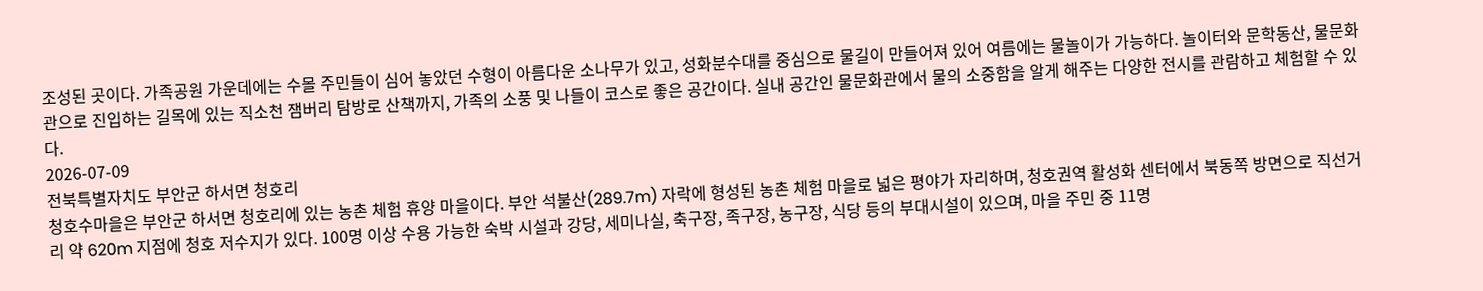조성된 곳이다. 가족공원 가운데에는 수몰 주민들이 심어 놓았던 수형이 아름다운 소나무가 있고, 성화분수대를 중심으로 물길이 만들어져 있어 여름에는 물놀이가 가능하다. 놀이터와 문학동산, 물문화관으로 진입하는 길목에 있는 직소천 잼버리 탐방로 산책까지, 가족의 소풍 및 나들이 코스로 좋은 공간이다. 실내 공간인 물문화관에서 물의 소중함을 알게 해주는 다양한 전시를 관람하고 체험할 수 있다.
2026-07-09
전북특별자치도 부안군 하서면 청호리
청호수마을은 부안군 하서면 청호리에 있는 농촌 체험 휴양 마을이다. 부안 석불산(289.7m) 자락에 형성된 농촌 체험 마을로 넓은 평야가 자리하며, 청호권역 활성화 센터에서 북동쪽 방면으로 직선거리 약 620m 지점에 청호 저수지가 있다. 100명 이상 수용 가능한 숙박 시설과 강당, 세미나실, 축구장, 족구장, 농구장, 식당 등의 부대시설이 있으며, 마을 주민 중 11명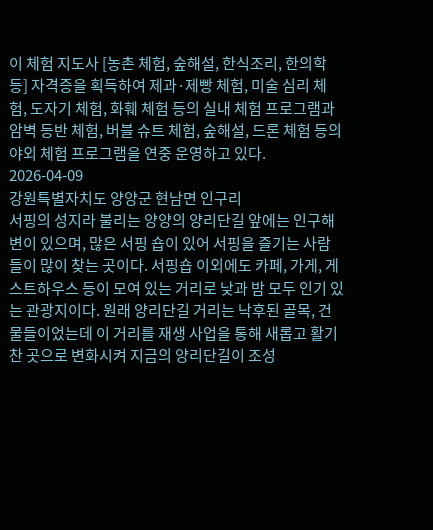이 체험 지도사 [농촌 체험, 숲해설, 한식조리, 한의학 등] 자격증을 획득하여 제과·제빵 체험, 미술 심리 체험, 도자기 체험, 화훼 체험 등의 실내 체험 프로그램과 암벽 등반 체험, 버블 슈트 체험, 숲해설, 드론 체험 등의 야외 체험 프로그램을 연중 운영하고 있다.
2026-04-09
강원특별자치도 양양군 현남면 인구리
서핑의 성지라 불리는 양양의 양리단길 앞에는 인구해변이 있으며, 많은 서핑 숍이 있어 서핑을 즐기는 사람들이 많이 찾는 곳이다. 서핑숍 이외에도 카페, 가게, 게스트하우스 등이 모여 있는 거리로 낮과 밤 모두 인기 있는 관광지이다. 원래 양리단길 거리는 낙후된 골목, 건물들이었는데 이 거리를 재생 사업을 통해 새롭고 활기찬 곳으로 변화시켜 지금의 양리단길이 조성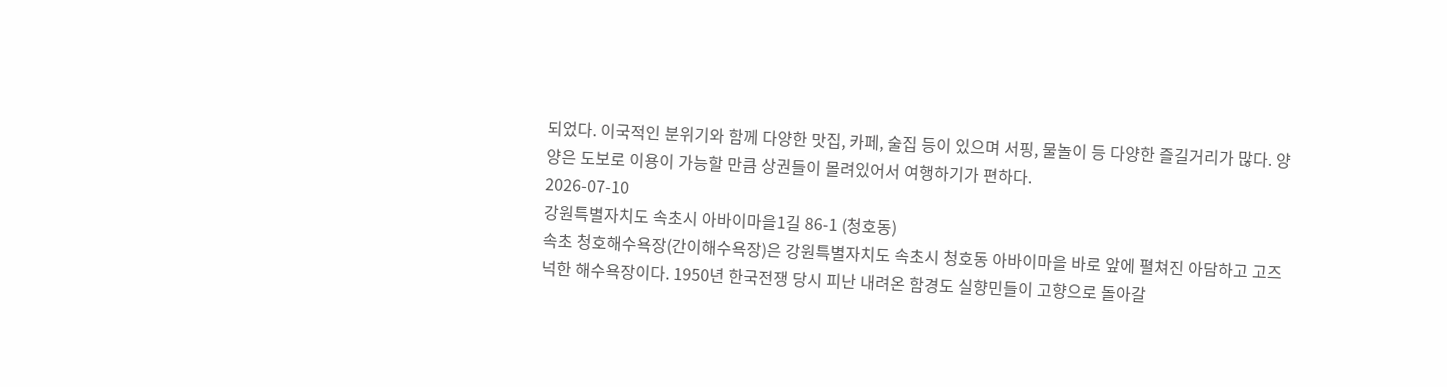되었다. 이국적인 분위기와 함께 다양한 맛집, 카페, 술집 등이 있으며 서핑, 물놀이 등 다양한 즐길거리가 많다. 양양은 도보로 이용이 가능할 만큼 상권들이 몰려있어서 여행하기가 편하다.
2026-07-10
강원특별자치도 속초시 아바이마을1길 86-1 (청호동)
속초 청호해수욕장(간이해수욕장)은 강원특별자치도 속초시 청호동 아바이마을 바로 앞에 펼쳐진 아담하고 고즈넉한 해수욕장이다. 1950년 한국전쟁 당시 피난 내려온 함경도 실향민들이 고향으로 돌아갈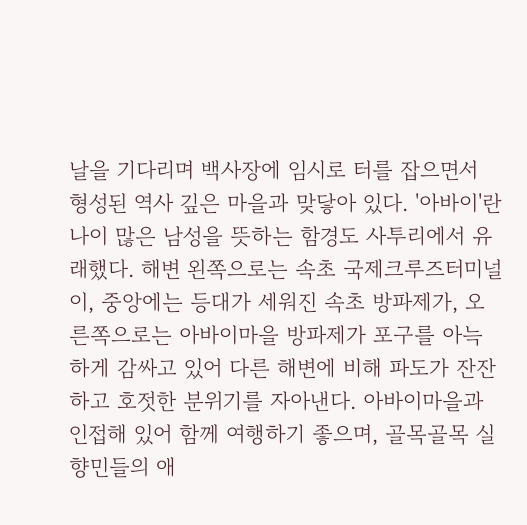날을 기다리며 백사장에 임시로 터를 잡으면서 형성된 역사 깊은 마을과 맞닿아 있다. '아바이'란 나이 많은 남성을 뜻하는 함경도 사투리에서 유래했다. 해변 왼쪽으로는 속초 국제크루즈터미널이, 중앙에는 등대가 세워진 속초 방파제가, 오른쪽으로는 아바이마을 방파제가 포구를 아늑하게 감싸고 있어 다른 해변에 비해 파도가 잔잔하고 호젓한 분위기를 자아낸다. 아바이마을과 인접해 있어 함께 여행하기 좋으며, 골목골목 실향민들의 애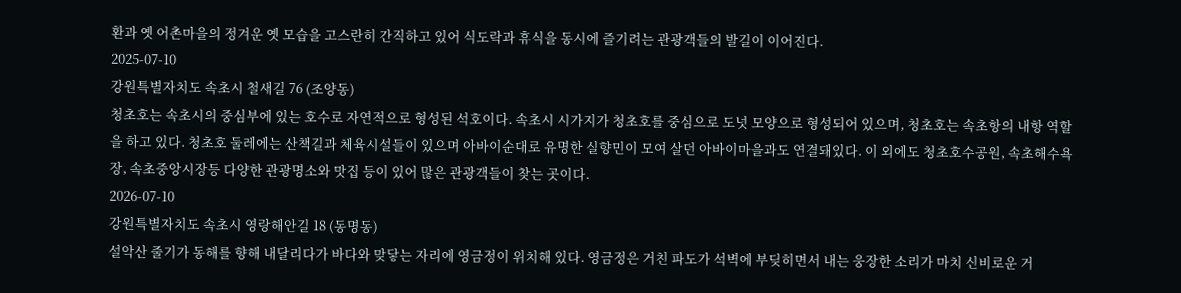환과 옛 어촌마을의 정겨운 옛 모습을 고스란히 간직하고 있어 식도락과 휴식을 동시에 즐기려는 관광객들의 발길이 이어진다.
2025-07-10
강원특별자치도 속초시 철새길 76 (조양동)
청초호는 속초시의 중심부에 있는 호수로 자연적으로 형성된 석호이다. 속초시 시가지가 청초호를 중심으로 도넛 모양으로 형성되어 있으며, 청초호는 속초항의 내항 역할을 하고 있다. 청초호 둘레에는 산책길과 체육시설들이 있으며 아바이순대로 유명한 실향민이 모여 살던 아바이마을과도 연결돼있다. 이 외에도 청초호수공원, 속초해수욕장, 속초중앙시장등 다양한 관광명소와 맛집 등이 있어 많은 관광객들이 찾는 곳이다.
2026-07-10
강원특별자치도 속초시 영랑해안길 18 (동명동)
설악산 줄기가 동해를 향해 내달리다가 바다와 맞닿는 자리에 영금정이 위치해 있다. 영금정은 거친 파도가 석벽에 부딪히면서 내는 웅장한 소리가 마치 신비로운 거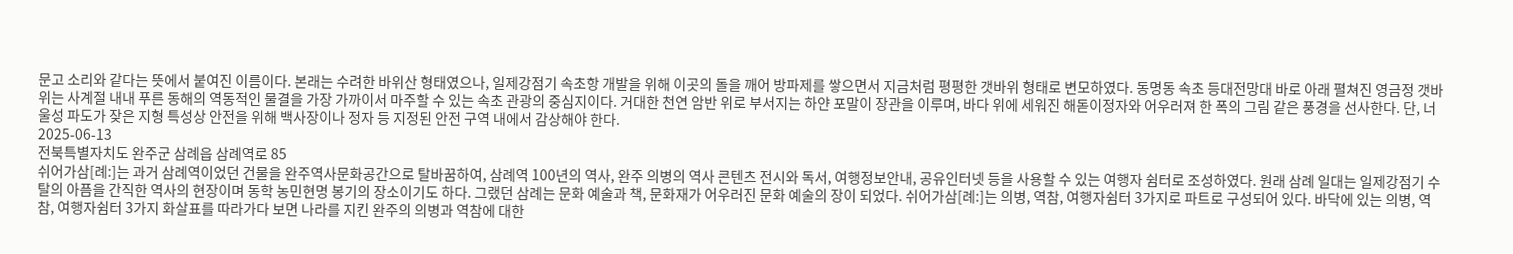문고 소리와 같다는 뜻에서 붙여진 이름이다. 본래는 수려한 바위산 형태였으나, 일제강점기 속초항 개발을 위해 이곳의 돌을 깨어 방파제를 쌓으면서 지금처럼 평평한 갯바위 형태로 변모하였다. 동명동 속초 등대전망대 바로 아래 펼쳐진 영금정 갯바위는 사계절 내내 푸른 동해의 역동적인 물결을 가장 가까이서 마주할 수 있는 속초 관광의 중심지이다. 거대한 천연 암반 위로 부서지는 하얀 포말이 장관을 이루며, 바다 위에 세워진 해돋이정자와 어우러져 한 폭의 그림 같은 풍경을 선사한다. 단, 너울성 파도가 잦은 지형 특성상 안전을 위해 백사장이나 정자 등 지정된 안전 구역 내에서 감상해야 한다.
2025-06-13
전북특별자치도 완주군 삼례읍 삼례역로 85
쉬어가삼[례:]는 과거 삼례역이었던 건물을 완주역사문화공간으로 탈바꿈하여, 삼례역 100년의 역사, 완주 의병의 역사 콘텐츠 전시와 독서, 여행정보안내, 공유인터넷 등을 사용할 수 있는 여행자 쉼터로 조성하였다. 원래 삼례 일대는 일제강점기 수탈의 아픔을 간직한 역사의 현장이며 동학 농민현명 봉기의 장소이기도 하다. 그랬던 삼례는 문화 예술과 책, 문화재가 어우러진 문화 예술의 장이 되었다. 쉬어가삼[례:]는 의병, 역참, 여행자쉼터 3가지로 파트로 구성되어 있다. 바닥에 있는 의병, 역참, 여행자쉼터 3가지 화살표를 따라가다 보면 나라를 지킨 완주의 의병과 역참에 대한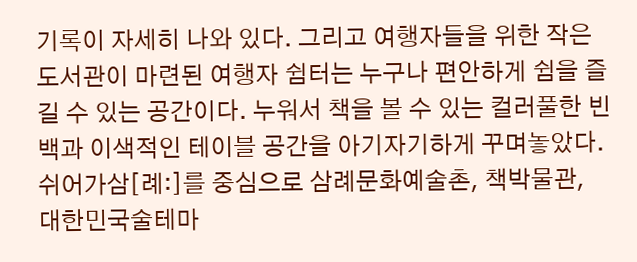기록이 자세히 나와 있다. 그리고 여행자들을 위한 작은 도서관이 마련된 여행자 쉼터는 누구나 편안하게 쉼을 즐길 수 있는 공간이다. 누워서 책을 볼 수 있는 컬러풀한 빈백과 이색적인 테이블 공간을 아기자기하게 꾸며놓았다. 쉬어가삼[례:]를 중심으로 삼례문화예술촌, 책박물관, 대한민국술테마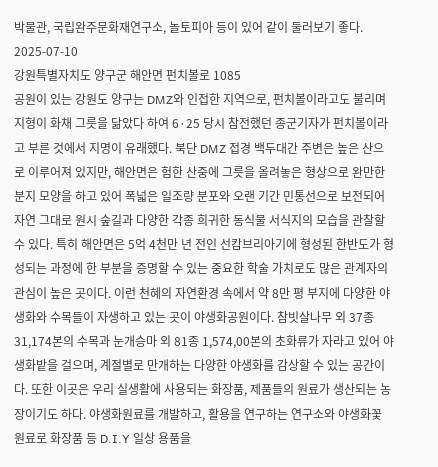박물관, 국립완주문화재연구소, 놀토피아 등이 있어 같이 둘러보기 좋다.
2025-07-10
강원특별자치도 양구군 해안면 펀치볼로 1085
공원이 있는 강원도 양구는 DMZ와 인접한 지역으로, 펀치볼이라고도 불리며 지형이 화채 그릇을 닮았다 하여 6·25 당시 참전했던 종군기자가 펀치볼이라고 부른 것에서 지명이 유래했다. 북단 DMZ 접경 백두대간 주변은 높은 산으로 이루어져 있지만, 해안면은 험한 산중에 그릇을 올려놓은 형상으로 완만한 분지 모양을 하고 있어 폭넓은 일조량 분포와 오랜 기간 민통선으로 보전되어 자연 그대로 원시 숲길과 다양한 각종 희귀한 동식물 서식지의 모습을 관찰할 수 있다. 특히 해안면은 5억 4천만 년 전인 선캄브리아기에 형성된 한반도가 형성되는 과정에 한 부분을 증명할 수 있는 중요한 학술 가치로도 많은 관계자의 관심이 높은 곳이다. 이런 천혜의 자연환경 속에서 약 8만 평 부지에 다양한 야생화와 수목들이 자생하고 있는 곳이 야생화공원이다. 참빗살나무 외 37종 31,174본의 수목과 눈개승마 외 81종 1,574,00본의 초화류가 자라고 있어 야생화밭을 걸으며, 계절별로 만개하는 다양한 야생화를 감상할 수 있는 공간이다. 또한 이곳은 우리 실생활에 사용되는 화장품, 제품들의 원료가 생산되는 농장이기도 하다. 야생화원료를 개발하고, 활용을 연구하는 연구소와 야생화꽃 원료로 화장품 등 D.I.Y 일상 용품을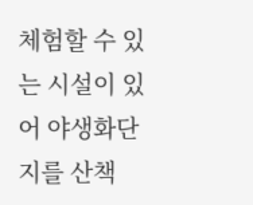체험할 수 있는 시설이 있어 야생화단지를 산책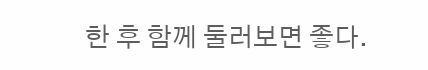한 후 함께 둘러보면 좋다.